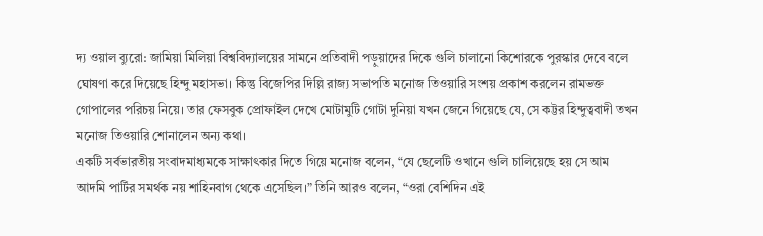দ্য ওয়াল ব্যুরো: জামিয়া মিলিয়া বিশ্ববিদ্যালয়ের সামনে প্রতিবাদী পড়ুয়াদের দিকে গুলি চালানো কিশোরকে পুরস্কার দেবে বলে ঘোষণা করে দিয়েছে হিন্দু মহাসভা। কিন্তু বিজেপির দিল্লি রাজ্য সভাপতি মনোজ তিওয়ারি সংশয় প্রকাশ করলেন রামভক্ত গোপালের পরিচয় নিয়ে। তার ফেসবুক প্রোফাইল দেখে মোটামুটি গোটা দুনিয়া যখন জেনে গিয়েছে যে, সে কট্টর হিন্দুত্ববাদী তখন মনোজ তিওয়ারি শোনালেন অন্য কথা।
একটি সর্বভারতীয় সংবাদমাধ্যমকে সাক্ষাৎকার দিতে গিয়ে মনোজ বলেন, “যে ছেলেটি ওখানে গুলি চালিয়েছে হয় সে আম আদমি পার্টির সমর্থক নয় শাহিনবাগ থেকে এসেছিল।” তিনি আরও বলেন, “ওরা বেশিদিন এই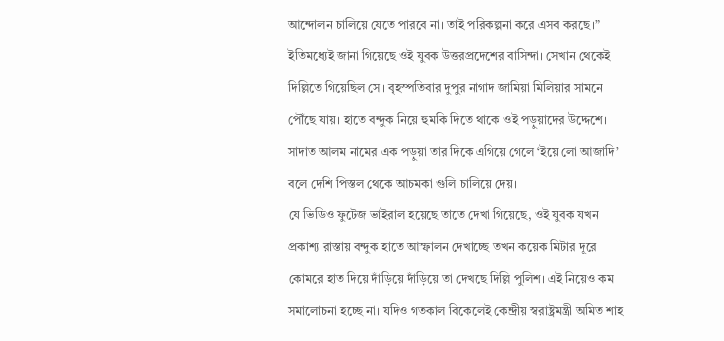আন্দোলন চালিয়ে যেতে পারবে না। তাই পরিকল্পনা করে এসব করছে।”
ইতিমধ্যেই জানা গিয়েছে ওই যুবক উত্তরপ্রদেশের বাসিন্দা। সেখান থেকেই দিল্লিতে গিয়েছিল সে। বৃহস্পতিবার দুপুর নাগাদ জামিয়া মিলিয়ার সামনে পৌঁছে যায়। হাতে বন্দুক নিয়ে হুমকি দিতে থাকে ওই পড়ুয়াদের উদ্দেশে। সাদাত আলম নামের এক পড়ুয়া তার দিকে এগিয়ে গেলে ‘ইয়ে লো আজাদি’ বলে দেশি পিস্তল থেকে আচমকা গুলি চালিয়ে দেয়।
যে ভিডিও ফুটেজ ভাইরাল হয়েছে তাতে দেখা গিয়েছে, ওই যুবক যখন প্রকাশ্য রাস্তায় বন্দুক হাতে আস্ফালন দেখাচ্ছে তখন কয়েক মিটার দূরে কোমরে হাত দিয়ে দাঁড়িয়ে দাঁড়িয়ে তা দেখছে দিল্লি পুলিশ। এই নিয়েও কম সমালোচনা হচ্ছে না। যদিও গতকাল বিকেলেই কেন্দ্রীয় স্বরাষ্ট্রমন্ত্রী অমিত শাহ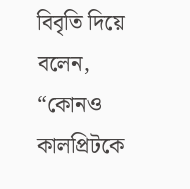বিবৃতি দিয়ে বলেন, “কোনও কালপ্রিটকে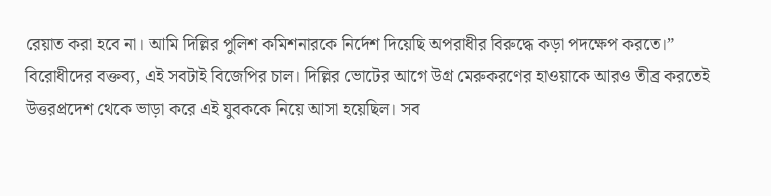রেয়াত করা হবে না। আমি দিল্লির পুলিশ কমিশনারকে নির্দেশ দিয়েছি অপরাধীর বিরুদ্ধে কড়া পদক্ষেপ করতে।”
বিরোধীদের বক্তব্য, এই সবটাই বিজেপির চাল। দিল্লির ভোটের আগে উগ্র মেরুকরণের হাওয়াকে আরও তীব্র করতেই উত্তরপ্রদেশ থেকে ভাড়া করে এই যুবককে নিয়ে আসা হয়েছিল। সব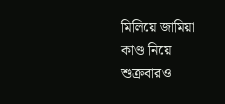মিলিয়ে জামিয়া কাণ্ড নিয়ে শুক্রবারও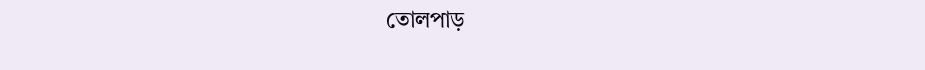তোলপাড়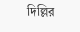দিল্লির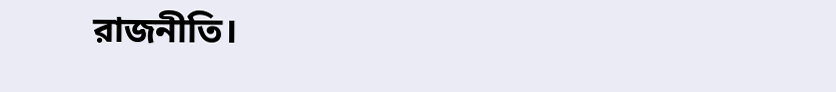রাজনীতি।